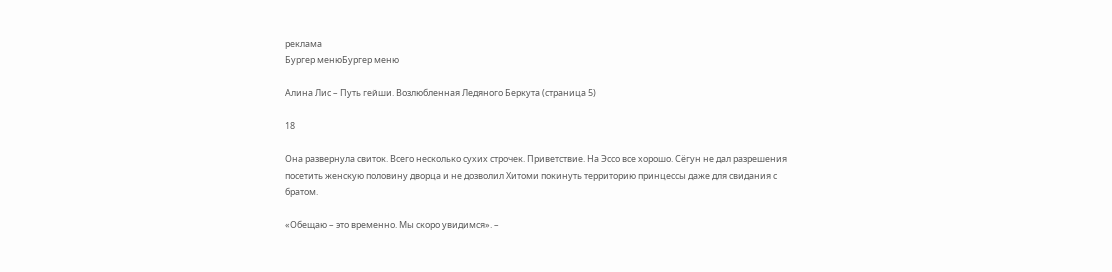реклама
Бургер менюБургер меню

Алина Лис – Путь гейши. Возлюбленная Ледяного Беркута (страница 5)

18

Она развернула свиток. Всего несколько сухих строчек. Приветствие. На Эссо все хорошо. Сёгун не дал разрешения посетить женскую половину дворца и не дозволил Хитоми покинуть территорию принцессы даже для свидания с братом.

«Обещаю – это временно. Мы скоро увидимся». –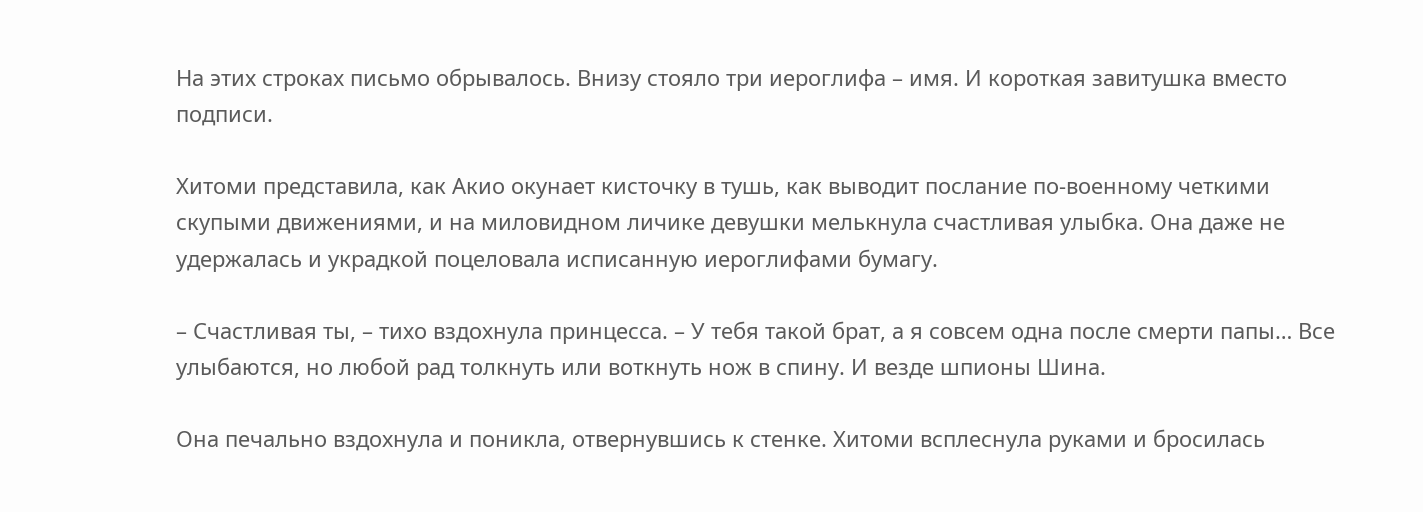На этих строках письмо обрывалось. Внизу стояло три иероглифа – имя. И короткая завитушка вместо подписи.

Хитоми представила, как Акио окунает кисточку в тушь, как выводит послание по-военному четкими скупыми движениями, и на миловидном личике девушки мелькнула счастливая улыбка. Она даже не удержалась и украдкой поцеловала исписанную иероглифами бумагу.

– Счастливая ты, – тихо вздохнула принцесса. – У тебя такой брат, а я совсем одна после смерти папы… Все улыбаются, но любой рад толкнуть или воткнуть нож в спину. И везде шпионы Шина.

Она печально вздохнула и поникла, отвернувшись к стенке. Хитоми всплеснула руками и бросилась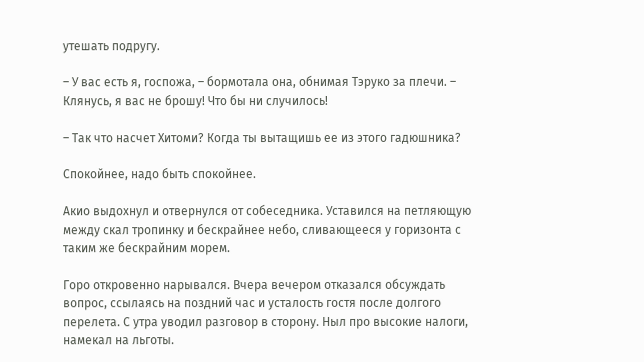утешать подругу.

– У вас есть я, госпожа, – бормотала она, обнимая Тэруко за плечи. – Клянусь, я вас не брошу! Что бы ни случилось!

– Так что насчет Хитоми? Когда ты вытащишь ее из этого гадюшника?

Спокойнее, надо быть спокойнее.

Акио выдохнул и отвернулся от собеседника. Уставился на петляющую между скал тропинку и бескрайнее небо, сливающееся у горизонта с таким же бескрайним морем.

Горо откровенно нарывался. Вчера вечером отказался обсуждать вопрос, ссылаясь на поздний час и усталость гостя после долгого перелета. С утра уводил разговор в сторону. Ныл про высокие налоги, намекал на льготы.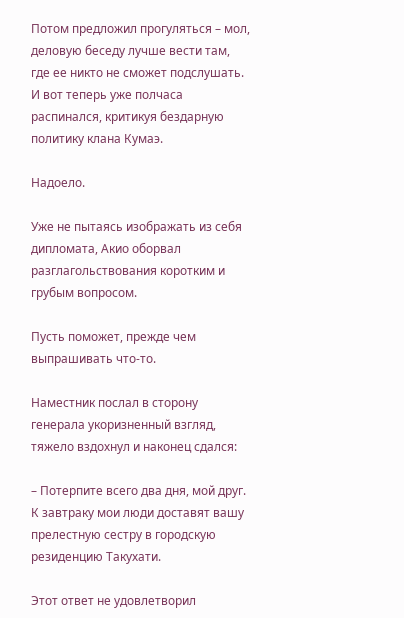Потом предложил прогуляться – мол, деловую беседу лучше вести там, где ее никто не сможет подслушать. И вот теперь уже полчаса распинался, критикуя бездарную политику клана Кумаэ.

Надоело.

Уже не пытаясь изображать из себя дипломата, Акио оборвал разглагольствования коротким и грубым вопросом.

Пусть поможет, прежде чем выпрашивать что-то.

Наместник послал в сторону генерала укоризненный взгляд, тяжело вздохнул и наконец сдался:

– Потерпите всего два дня, мой друг. К завтраку мои люди доставят вашу прелестную сестру в городскую резиденцию Такухати.

Этот ответ не удовлетворил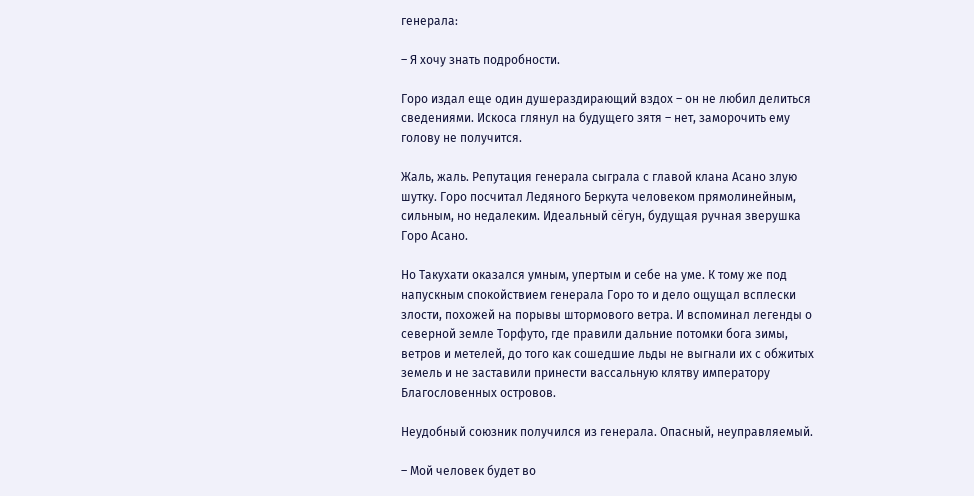генерала:

– Я хочу знать подробности.

Горо издал еще один душераздирающий вздох – он не любил делиться сведениями. Искоса глянул на будущего зятя – нет, заморочить ему голову не получится.

Жаль, жаль. Репутация генерала сыграла с главой клана Асано злую шутку. Горо посчитал Ледяного Беркута человеком прямолинейным, сильным, но недалеким. Идеальный сёгун, будущая ручная зверушка Горо Асано.

Но Такухати оказался умным, упертым и себе на уме. К тому же под напускным спокойствием генерала Горо то и дело ощущал всплески злости, похожей на порывы штормового ветра. И вспоминал легенды о северной земле Торфуто, где правили дальние потомки бога зимы, ветров и метелей, до того как сошедшие льды не выгнали их с обжитых земель и не заставили принести вассальную клятву императору Благословенных островов.

Неудобный союзник получился из генерала. Опасный, неуправляемый.

– Мой человек будет во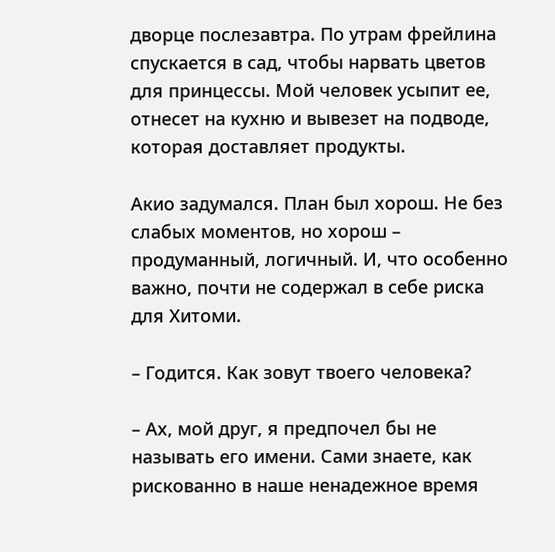дворце послезавтра. По утрам фрейлина спускается в сад, чтобы нарвать цветов для принцессы. Мой человек усыпит ее, отнесет на кухню и вывезет на подводе, которая доставляет продукты.

Акио задумался. План был хорош. Не без слабых моментов, но хорош – продуманный, логичный. И, что особенно важно, почти не содержал в себе риска для Хитоми.

– Годится. Как зовут твоего человека?

– Ах, мой друг, я предпочел бы не называть его имени. Сами знаете, как рискованно в наше ненадежное время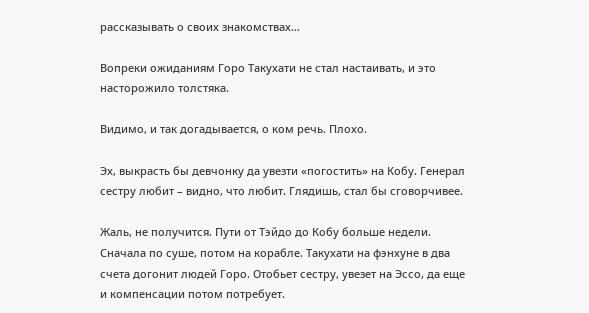рассказывать о своих знакомствах…

Вопреки ожиданиям Горо Такухати не стал настаивать, и это насторожило толстяка.

Видимо, и так догадывается, о ком речь. Плохо.

Эх, выкрасть бы девчонку да увезти «погостить» на Кобу. Генерал сестру любит – видно, что любит. Глядишь, стал бы сговорчивее.

Жаль, не получится. Пути от Тэйдо до Кобу больше недели. Сначала по суше, потом на корабле. Такухати на фэнхуне в два счета догонит людей Горо. Отобьет сестру, увезет на Эссо, да еще и компенсации потом потребует.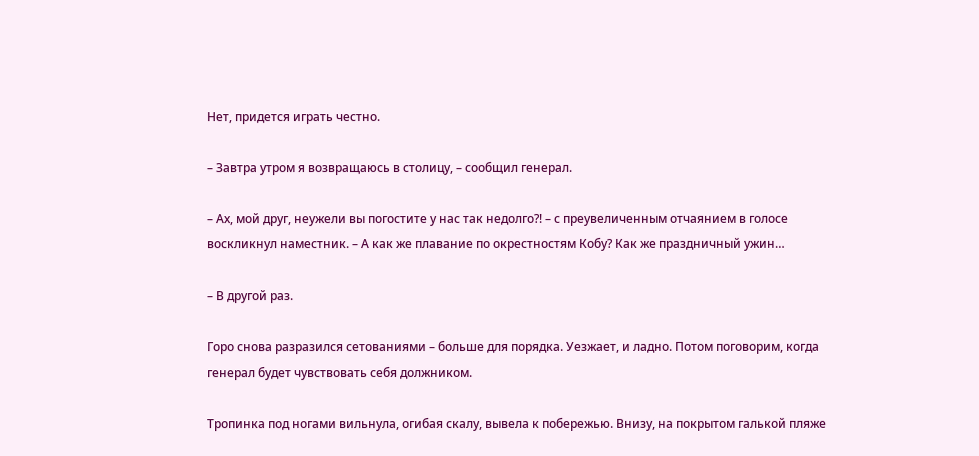Нет, придется играть честно.

– Завтра утром я возвращаюсь в столицу, – сообщил генерал.

– Ах, мой друг, неужели вы погостите у нас так недолго?! – с преувеличенным отчаянием в голосе воскликнул наместник. – А как же плавание по окрестностям Кобу? Как же праздничный ужин…

– В другой раз.

Горо снова разразился сетованиями – больше для порядка. Уезжает, и ладно. Потом поговорим, когда генерал будет чувствовать себя должником.

Тропинка под ногами вильнула, огибая скалу, вывела к побережью. Внизу, на покрытом галькой пляже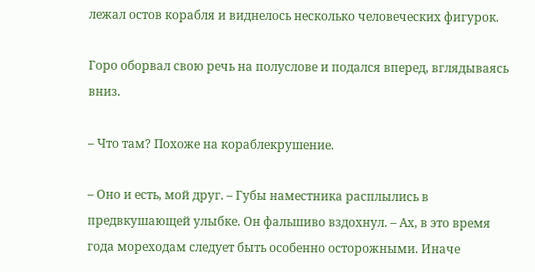лежал остов корабля и виднелось несколько человеческих фигурок.

Горо оборвал свою речь на полуслове и подался вперед, вглядываясь вниз.

– Что там? Похоже на кораблекрушение.

– Оно и есть, мой друг. – Губы наместника расплылись в предвкушающей улыбке. Он фальшиво вздохнул. – Ах, в это время года мореходам следует быть особенно осторожными. Иначе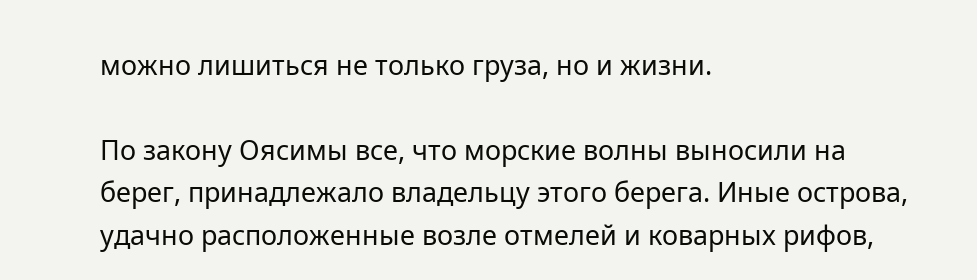можно лишиться не только груза, но и жизни.

По закону Оясимы все, что морские волны выносили на берег, принадлежало владельцу этого берега. Иные острова, удачно расположенные возле отмелей и коварных рифов,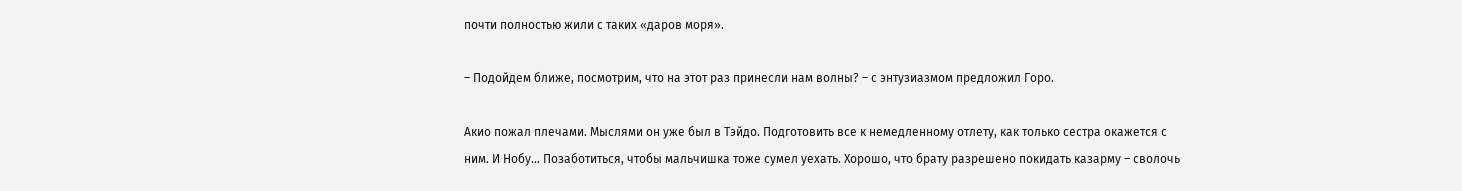почти полностью жили с таких «даров моря».

– Подойдем ближе, посмотрим, что на этот раз принесли нам волны? – с энтузиазмом предложил Горо.

Акио пожал плечами. Мыслями он уже был в Тэйдо. Подготовить все к немедленному отлету, как только сестра окажется с ним. И Нобу… Позаботиться, чтобы мальчишка тоже сумел уехать. Хорошо, что брату разрешено покидать казарму – сволочь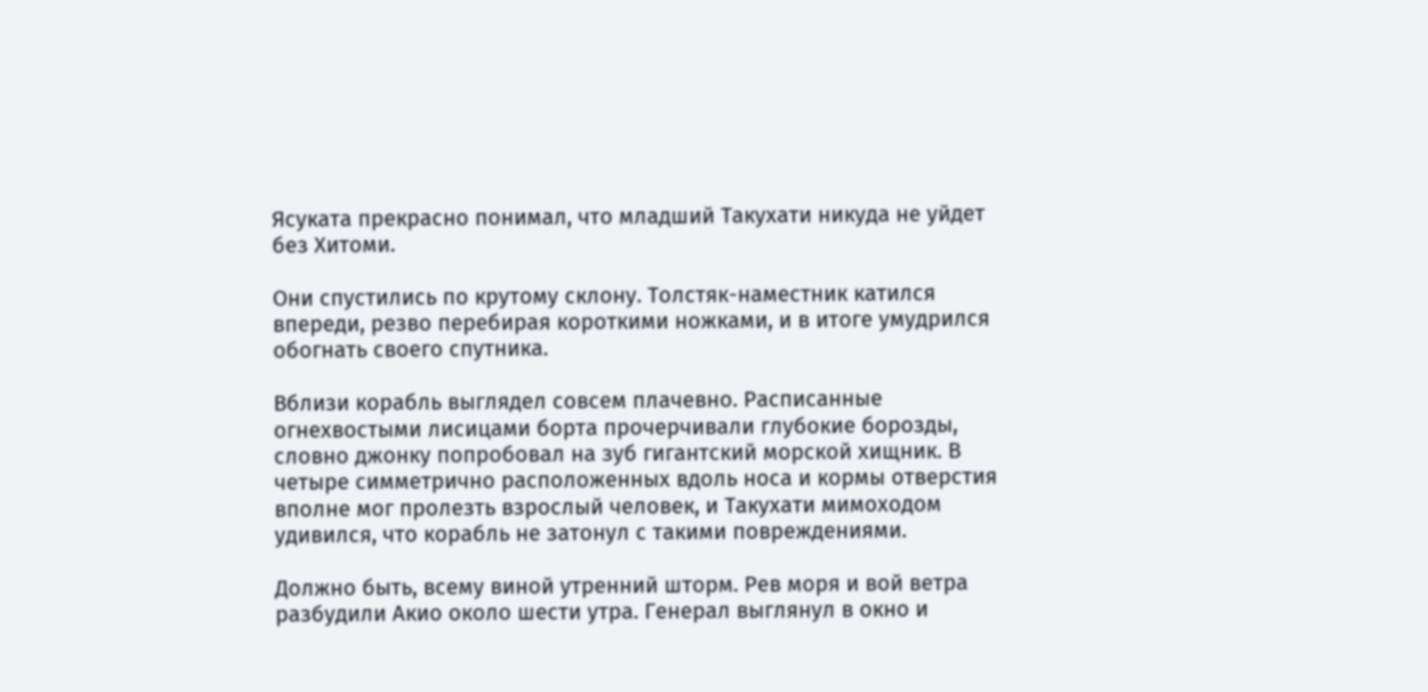Ясуката прекрасно понимал, что младший Такухати никуда не уйдет без Хитоми.

Они спустились по крутому склону. Толстяк-наместник катился впереди, резво перебирая короткими ножками, и в итоге умудрился обогнать своего спутника.

Вблизи корабль выглядел совсем плачевно. Расписанные огнехвостыми лисицами борта прочерчивали глубокие борозды, словно джонку попробовал на зуб гигантский морской хищник. В четыре симметрично расположенных вдоль носа и кормы отверстия вполне мог пролезть взрослый человек, и Такухати мимоходом удивился, что корабль не затонул с такими повреждениями.

Должно быть, всему виной утренний шторм. Рев моря и вой ветра разбудили Акио около шести утра. Генерал выглянул в окно и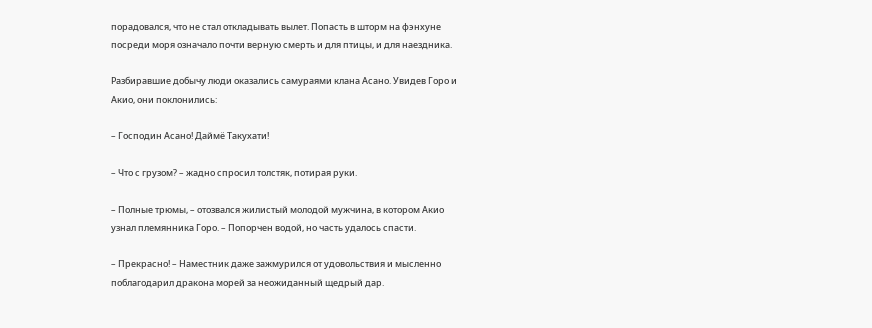порадовался, что не стал откладывать вылет. Попасть в шторм на фэнхуне посреди моря означало почти верную смерть и для птицы, и для наездника.

Разбиравшие добычу люди оказались самураями клана Асано. Увидев Горо и Акио, они поклонились:

– Господин Асано! Даймё Такухати!

– Что с грузом? – жадно спросил толстяк, потирая руки.

– Полные трюмы, – отозвался жилистый молодой мужчина, в котором Акио узнал племянника Горо. – Попорчен водой, но часть удалось спасти.

– Прекрасно! – Наместник даже зажмурился от удовольствия и мысленно поблагодарил дракона морей за неожиданный щедрый дар.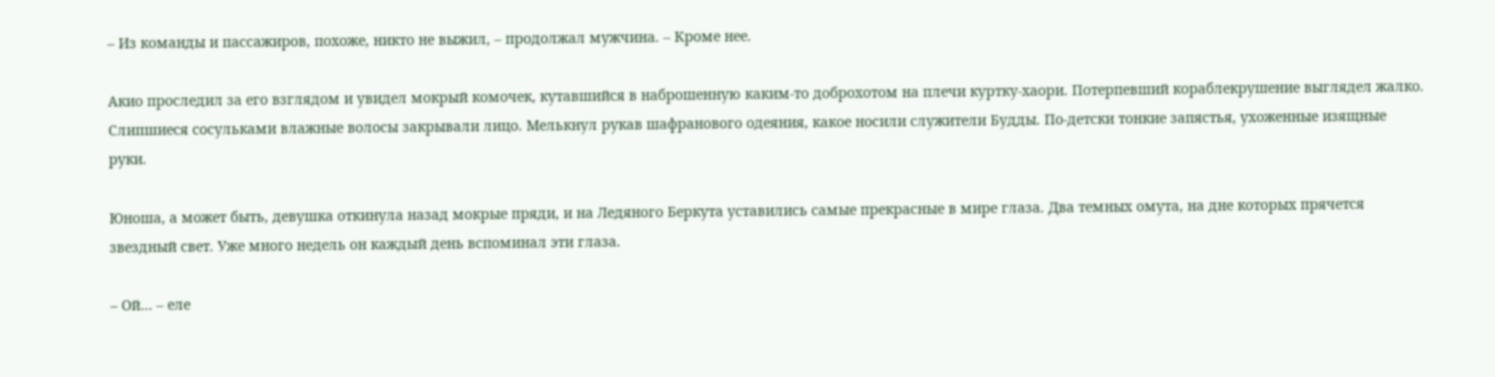– Из команды и пассажиров, похоже, никто не выжил, – продолжал мужчина. – Кроме нее.

Акио проследил за его взглядом и увидел мокрый комочек, кутавшийся в наброшенную каким-то доброхотом на плечи куртку-хаори. Потерпевший кораблекрушение выглядел жалко. Слипшиеся сосульками влажные волосы закрывали лицо. Мелькнул рукав шафранового одеяния, какое носили служители Будды. По-детски тонкие запястья, ухоженные изящные руки.

Юноша, а может быть, девушка откинула назад мокрые пряди, и на Ледяного Беркута уставились самые прекрасные в мире глаза. Два темных омута, на дне которых прячется звездный свет. Уже много недель он каждый день вспоминал эти глаза.

– Ой… – еле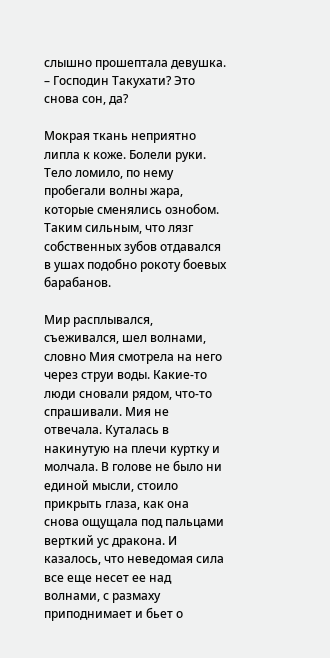слышно прошептала девушка. – Господин Такухати? Это снова сон, да?

Мокрая ткань неприятно липла к коже. Болели руки. Тело ломило, по нему пробегали волны жара, которые сменялись ознобом. Таким сильным, что лязг собственных зубов отдавался в ушах подобно рокоту боевых барабанов.

Мир расплывался, съеживался, шел волнами, словно Мия смотрела на него через струи воды. Какие-то люди сновали рядом, что-то спрашивали. Мия не отвечала. Куталась в накинутую на плечи куртку и молчала. В голове не было ни единой мысли, стоило прикрыть глаза, как она снова ощущала под пальцами верткий ус дракона. И казалось, что неведомая сила все еще несет ее над волнами, с размаху приподнимает и бьет о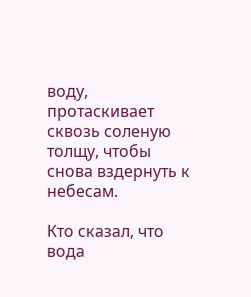воду, протаскивает сквозь соленую толщу, чтобы снова вздернуть к небесам.

Кто сказал, что вода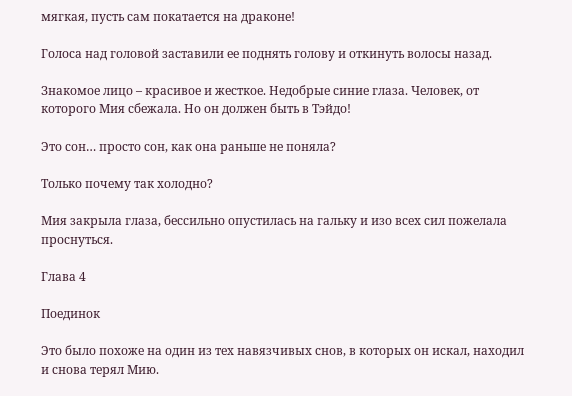мягкая, пусть сам покатается на драконе!

Голоса над головой заставили ее поднять голову и откинуть волосы назад.

Знакомое лицо – красивое и жесткое. Недобрые синие глаза. Человек, от которого Мия сбежала. Но он должен быть в Тэйдо!

Это сон… просто сон, как она раньше не поняла?

Только почему так холодно?

Мия закрыла глаза, бессильно опустилась на гальку и изо всех сил пожелала проснуться.

Глава 4

Поединок

Это было похоже на один из тех навязчивых снов, в которых он искал, находил и снова терял Мию.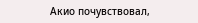Акио почувствовал,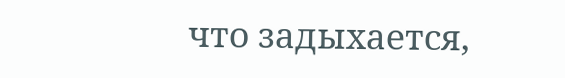что задыхается,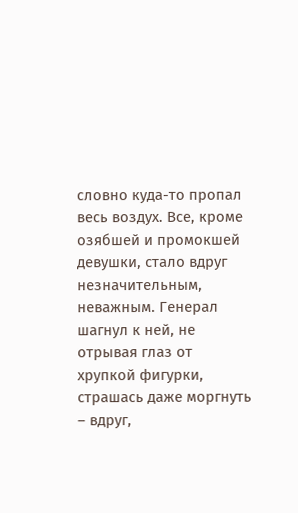словно куда-то пропал весь воздух. Все, кроме озябшей и промокшей девушки, стало вдруг незначительным, неважным. Генерал шагнул к ней, не отрывая глаз от хрупкой фигурки, страшась даже моргнуть – вдруг,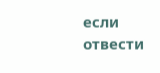если отвести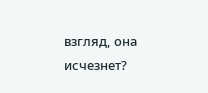взгляд, она исчезнет?